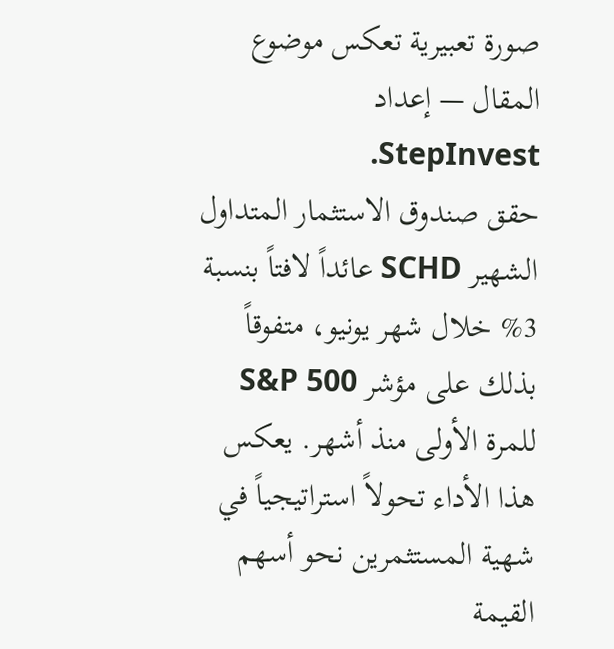صورة تعبيرية تعكس موضوع المقال — إعداد StepInvest.
حقق صندوق الاستثمار المتداول الشهير SCHD عائداً لافتاً بنسبة 3% خلال شهر يونيو، متفوقاً بذلك على مؤشر S&P 500 للمرة الأولى منذ أشهر. يعكس هذا الأداء تحولاً استراتيجياً في شهية المستثمرين نحو أسهم القيمة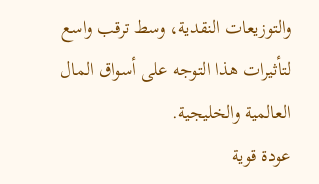والتوزيعات النقدية، وسط ترقب واسع لتأثيرات هذا التوجه على أسواق المال العالمية والخليجية.
عودة قوية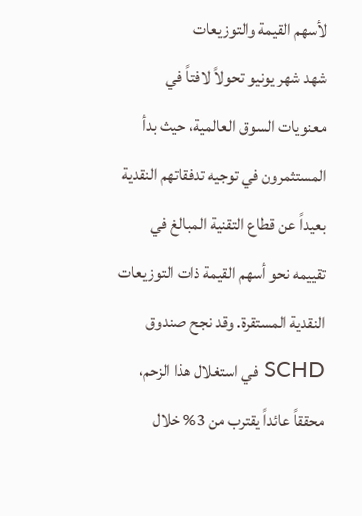لأسهم القيمة والتوزيعات
شهد شهر يونيو تحولاً لافتاً في معنويات السوق العالمية، حيث بدأ المستثمرون في توجيه تدفقاتهم النقدية بعيداً عن قطاع التقنية المبالغ في تقييمه نحو أسهم القيمة ذات التوزيعات النقدية المستقرة. وقد نجح صندوق SCHD في استغلال هذا الزحم، محققاً عائداً يقترب من 3% خلال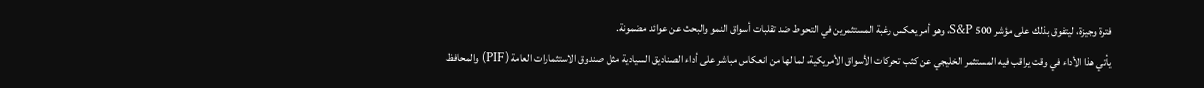فترة وجيزة، ليتفوق بذلك على مؤشر S&P 500، وهو أمر يعكس رغبة المستثمرين في التحوط ضد تقلبات أسواق النمو والبحث عن عوائد مضمونة.
يأتي هذا الأداء في وقت يراقب فيه المستثمر الخليجي عن كثب تحركات الأسواق الأمريكية، لما لها من انعكاس مباشر على أداء الصناديق السيادية مثل صندوق الاستثمارات العامة (PIF) والمحافظ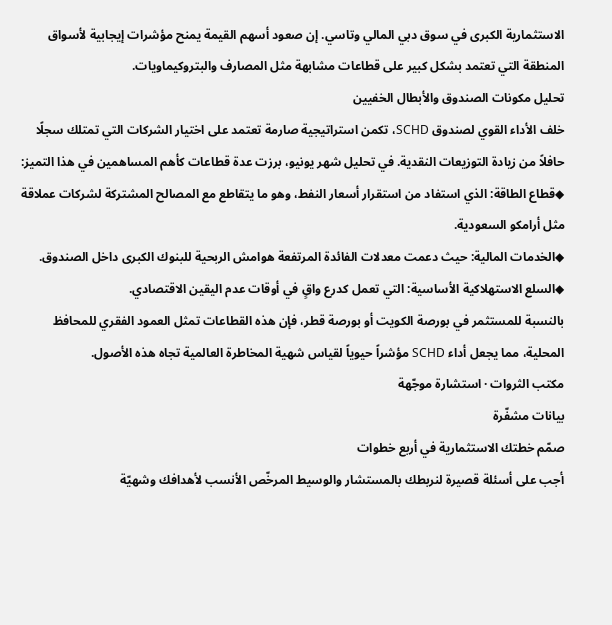الاستثمارية الكبرى في سوق دبي المالي وتاسي. إن صعود أسهم القيمة يمنح مؤشرات إيجابية لأسواق المنطقة التي تعتمد بشكل كبير على قطاعات مشابهة مثل المصارف والبتروكيماويات.
تحليل مكونات الصندوق والأبطال الخفيين
خلف الأداء القوي لصندوق SCHD، تكمن استراتيجية صارمة تعتمد على اختيار الشركات التي تمتلك سجلًا حافلاً من زيادة التوزيعات النقدية. في تحليل شهر يونيو، برزت عدة قطاعات كأهم المساهمين في هذا التميز:
◆قطاع الطاقة: الذي استفاد من استقرار أسعار النفط، وهو ما يتقاطع مع المصالح المشتركة لشركات عملاقة مثل أرامكو السعودية.
◆الخدمات المالية: حيث دعمت معدلات الفائدة المرتفعة هوامش الربحية للبنوك الكبرى داخل الصندوق.
◆السلع الاستهلاكية الأساسية: التي تعمل كدرع واقٍ في أوقات عدم اليقين الاقتصادي.
بالنسبة للمستثمر في بورصة الكويت أو بورصة قطر، فإن هذه القطاعات تمثل العمود الفقري للمحافظ المحلية، مما يجعل أداء SCHD مؤشراً حيوياً لقياس شهية المخاطرة العالمية تجاه هذه الأصول.
مكتب الثروات · استشارة موجّهة
بيانات مشفّرة
صمّم خطتك الاستثمارية في أربع خطوات
أجب على أسئلة قصيرة لنربطك بالمستشار والوسيط المرخّص الأنسب لأهدافك وشهيّة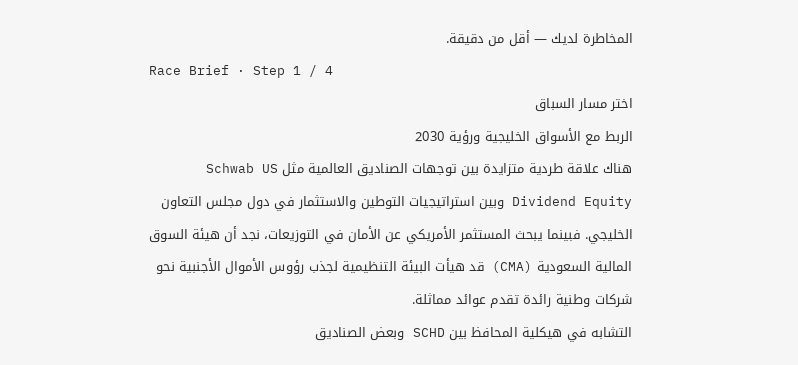المخاطرة لديك — أقل من دقيقة.
Race Brief · Step 1 / 4
اختر مسار السباق
الربط مع الأسواق الخليجية ورؤية 2030
هناك علاقة طردية متزايدة بين توجهات الصناديق العالمية مثل Schwab US Dividend Equity وبين استراتيجيات التوطين والاستثمار في دول مجلس التعاون الخليجي. فبينما يبحث المستثمر الأمريكي عن الأمان في التوزيعات، نجد أن هيئة السوق المالية السعودية (CMA) قد هيأت البيئة التنظيمية لجذب رؤوس الأموال الأجنبية نحو شركات وطنية رائدة تقدم عوائد مماثلة.
التشابه في هيكلية المحافظ بين SCHD وبعض الصناديق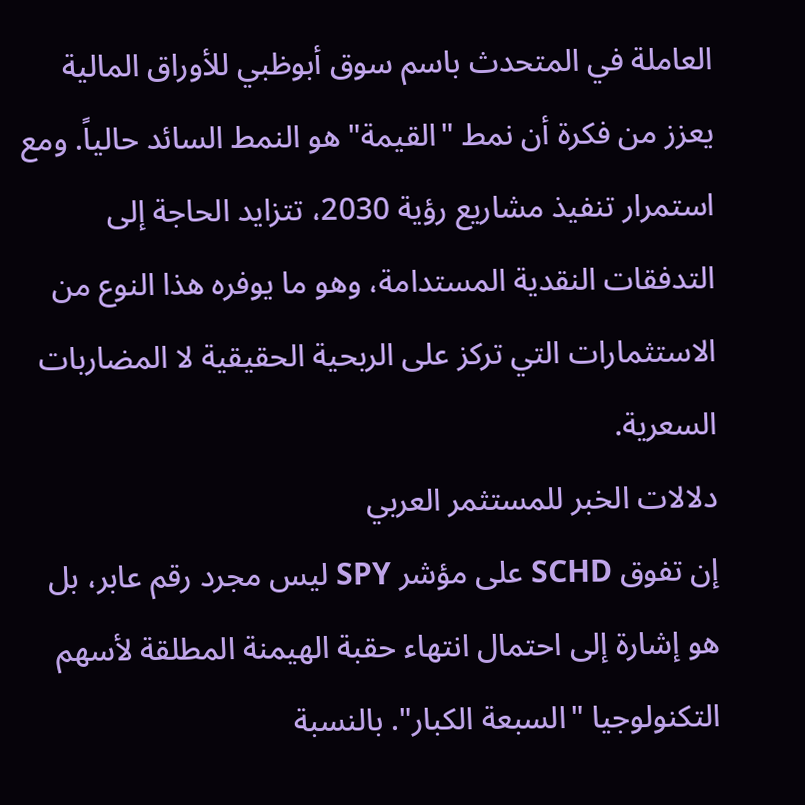العاملة في المتحدث باسم سوق أبوظبي للأوراق المالية يعزز من فكرة أن نمط "القيمة" هو النمط السائد حالياً. ومع استمرار تنفيذ مشاريع رؤية 2030، تتزايد الحاجة إلى التدفقات النقدية المستدامة، وهو ما يوفره هذا النوع من الاستثمارات التي تركز على الربحية الحقيقية لا المضاربات السعرية.
دلالات الخبر للمستثمر العربي
إن تفوق SCHD على مؤشر SPY ليس مجرد رقم عابر، بل هو إشارة إلى احتمال انتهاء حقبة الهيمنة المطلقة لأسهم التكنولوجيا "السبعة الكبار". بالنسبة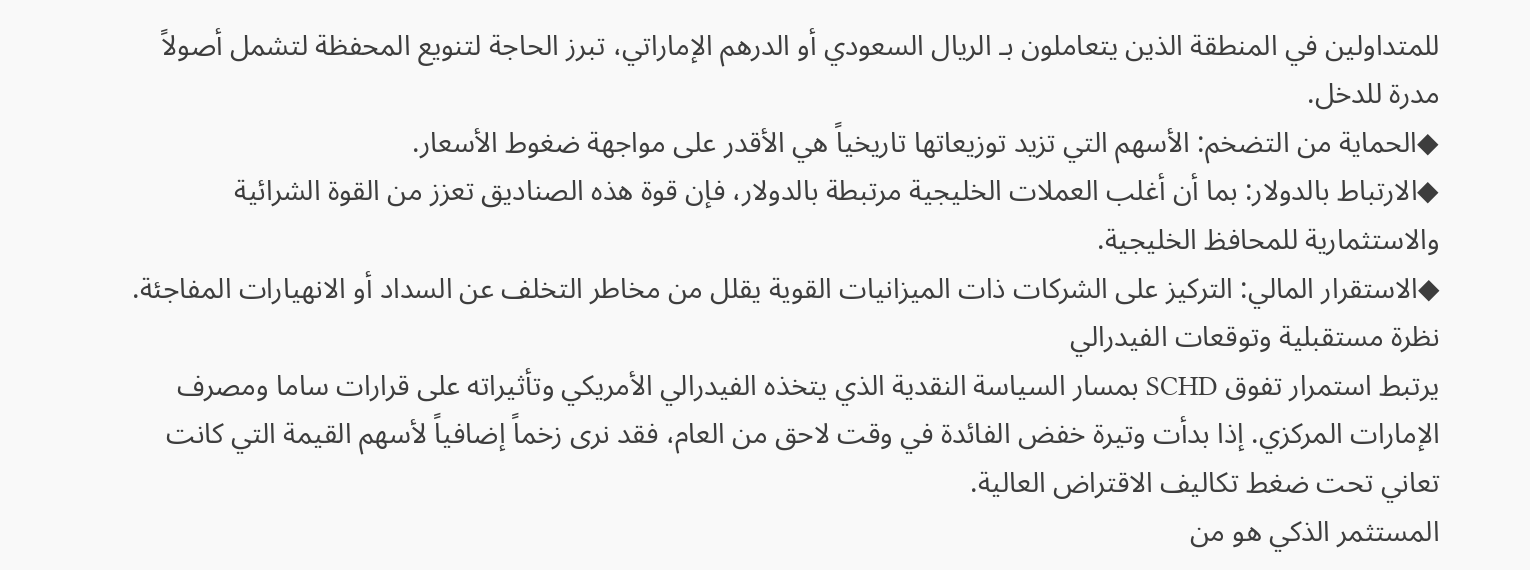للمتداولين في المنطقة الذين يتعاملون بـ الريال السعودي أو الدرهم الإماراتي، تبرز الحاجة لتنويع المحفظة لتشمل أصولاً مدرة للدخل.
◆الحماية من التضخم: الأسهم التي تزيد توزيعاتها تاريخياً هي الأقدر على مواجهة ضغوط الأسعار.
◆الارتباط بالدولار: بما أن أغلب العملات الخليجية مرتبطة بالدولار، فإن قوة هذه الصناديق تعزز من القوة الشرائية والاستثمارية للمحافظ الخليجية.
◆الاستقرار المالي: التركيز على الشركات ذات الميزانيات القوية يقلل من مخاطر التخلف عن السداد أو الانهيارات المفاجئة.
نظرة مستقبلية وتوقعات الفيدرالي
يرتبط استمرار تفوق SCHD بمسار السياسة النقدية الذي يتخذه الفيدرالي الأمريكي وتأثيراته على قرارات ساما ومصرف الإمارات المركزي. إذا بدأت وتيرة خفض الفائدة في وقت لاحق من العام، فقد نرى زخماً إضافياً لأسهم القيمة التي كانت تعاني تحت ضغط تكاليف الاقتراض العالية.
المستثمر الذكي هو من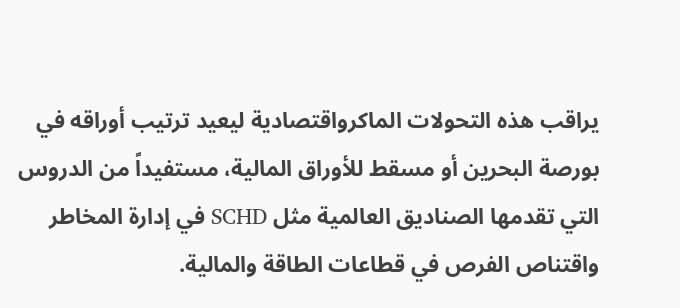يراقب هذه التحولات الماكرواقتصادية ليعيد ترتيب أوراقه في بورصة البحرين أو مسقط للأوراق المالية، مستفيداً من الدروس التي تقدمها الصناديق العالمية مثل SCHD في إدارة المخاطر واقتناص الفرص في قطاعات الطاقة والمالية.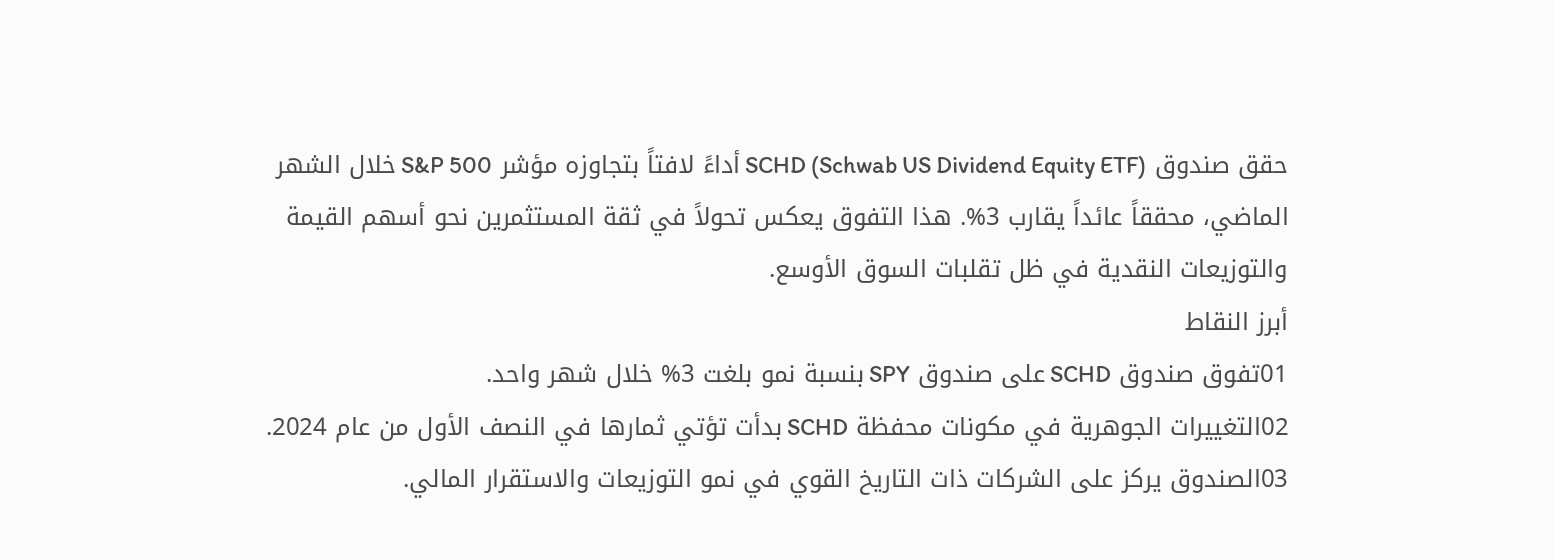حقق صندوق SCHD (Schwab US Dividend Equity ETF) أداءً لافتاً بتجاوزه مؤشر S&P 500 خلال الشهر الماضي، محققاً عائداً يقارب 3%. هذا التفوق يعكس تحولاً في ثقة المستثمرين نحو أسهم القيمة والتوزيعات النقدية في ظل تقلبات السوق الأوسع.
أبرز النقاط
01تفوق صندوق SCHD على صندوق SPY بنسبة نمو بلغت 3% خلال شهر واحد.
02التغييرات الجوهرية في مكونات محفظة SCHD بدأت تؤتي ثمارها في النصف الأول من عام 2024.
03الصندوق يركز على الشركات ذات التاريخ القوي في نمو التوزيعات والاستقرار المالي.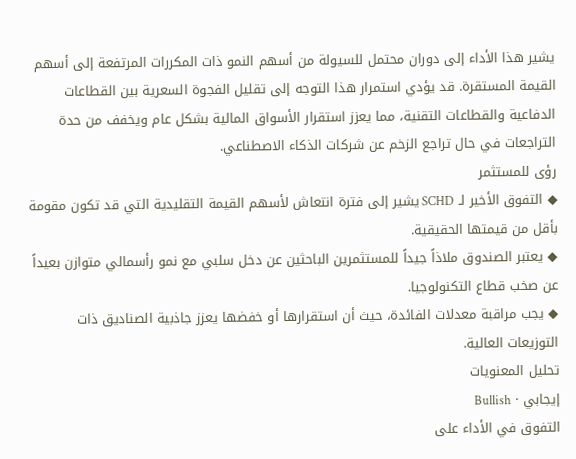يشير هذا الأداء إلى دوران محتمل للسيولة من أسهم النمو ذات المكررات المرتفعة إلى أسهم القيمة المستقرة. قد يؤدي استمرار هذا التوجه إلى تقليل الفجوة السعرية بين القطاعات الدفاعية والقطاعات التقنية، مما يعزز استقرار الأسواق المالية بشكل عام ويخفف من حدة التراجعات في حال تراجع الزخم عن شركات الذكاء الاصطناعي.
رؤى للمستثمر
◆ التفوق الأخير لـ SCHD يشير إلى فترة انتعاش لأسهم القيمة التقليدية التي قد تكون مقومة بأقل من قيمتها الحقيقية.
◆ يعتبر الصندوق ملاذاً جيداً للمستثمرين الباحثين عن دخل سلبي مع نمو رأسمالي متوازن بعيداً عن صخب قطاع التكنولوجيا.
◆ يجب مراقبة معدلات الفائدة، حيث أن استقرارها أو خفضها يعزز جاذبية الصناديق ذات التوزيعات العالية.
تحليل المعنويات
إيجابي · Bullish
التفوق في الأداء على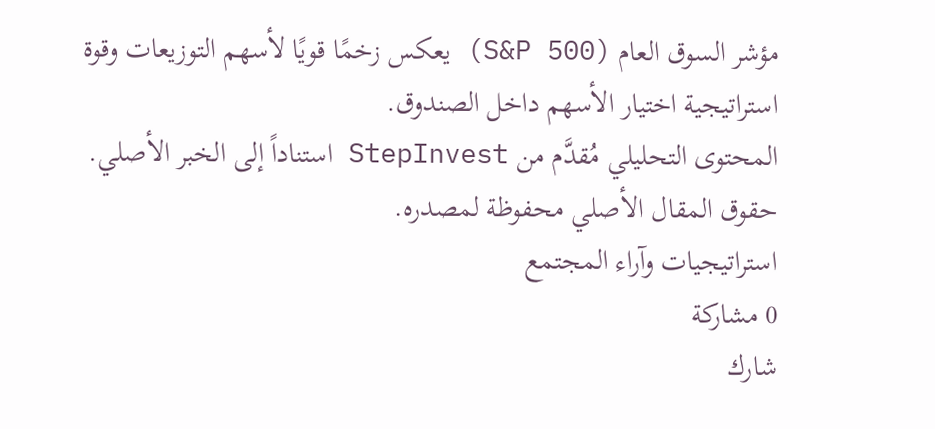مؤشر السوق العام (S&P 500) يعكس زخمًا قويًا لأسهم التوزيعات وقوة استراتيجية اختيار الأسهم داخل الصندوق.
المحتوى التحليلي مُقدَّم من StepInvest استناداً إلى الخبر الأصلي. حقوق المقال الأصلي محفوظة لمصدره.
استراتيجيات وآراء المجتمع
0 مشاركة
شارك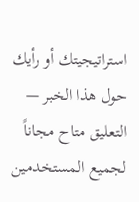استراتيجيتك أو رأيك حول هذا الخبر — التعليق متاح مجاناً لجميع المستخدمين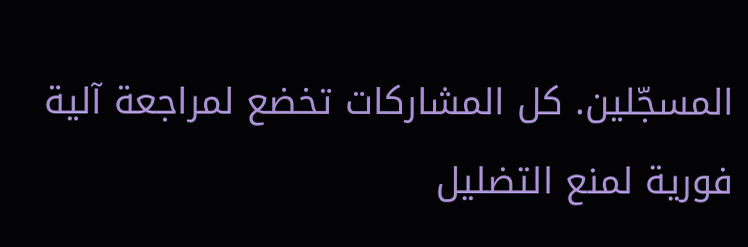المسجّلين. كل المشاركات تخضع لمراجعة آلية فورية لمنع التضليل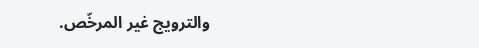والترويج غير المرخّص.